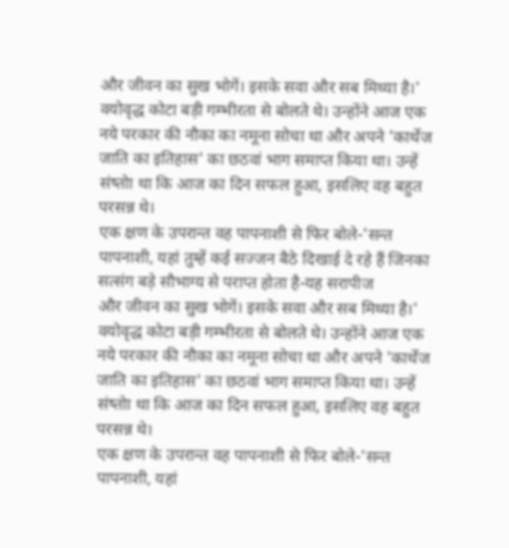और जीवन का सुख भोगें। इसके सवा और सब मिथ्या है।'
वयोवृद्ध कोटा बड़ी गम्भीरता से बोलते थे। उन्होंने आज एक नये परकार की नौका का नमूना सोचा था और अपने 'कार्थेज जाति का इतिहास' का छठवां भाग समाप्त किया था। उन्हें संष्तोा था कि आज का दिन सफल हुआ, इसलिए वह बहुत परसन्न थे।
एक क्षण के उपरान्त वह पापनाशी से फिर बोले-'सन्त पापनाशी, यहां तुम्हें कई सज्जन बैठे दिखाई दे रहे हैं जिनका सत्संग बड़े सौभाग्य से पराप्त होता है-यह सरापीज
और जीवन का सुख भोगें। इसके सवा और सब मिथ्या है।'
वयोवृद्ध कोटा बड़ी गम्भीरता से बोलते थे। उन्होंने आज एक नये परकार की नौका का नमूना सोचा था और अपने 'कार्थेज जाति का इतिहास' का छठवां भाग समाप्त किया था। उन्हें संष्तोा था कि आज का दिन सफल हुआ, इसलिए वह बहुत परसन्न थे।
एक क्षण के उपरान्त वह पापनाशी से फिर बोले-'सन्त पापनाशी, यहां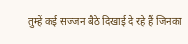तुम्हें कई सज्जन बैठे दिखाई दे रहे हैं जिनका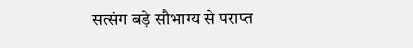सत्संग बड़े सौभाग्य से पराप्त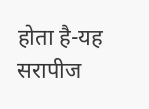होता है-यह सरापीज